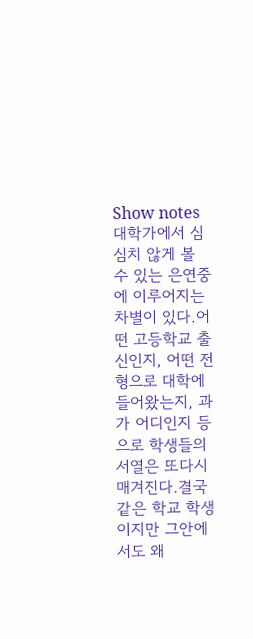Show notes
대학가에서 심심치 않게 볼 수 있는 은연중에 이루어지는 차별이 있다.어떤 고등학교 출신인지, 어떤 전형으로 대학에 들어왔는지, 과가 어디인지 등으로 학생들의 서열은 또다시 매겨진다.결국 같은 학교 학생이지만 그안에서도 왜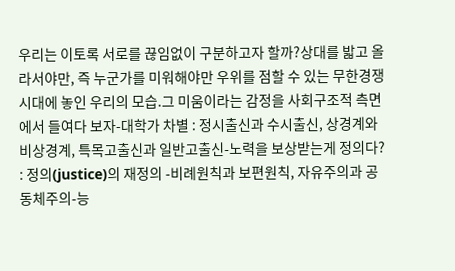우리는 이토록 서로를 끊임없이 구분하고자 할까?상대를 밟고 올라서야만, 즉 누군가를 미워해야만 우위를 점할 수 있는 무한경쟁시대에 놓인 우리의 모습.그 미움이라는 감정을 사회구조적 측면에서 들여다 보자-대학가 차별 : 정시출신과 수시출신, 상경계와 비상경계, 특목고출신과 일반고출신-노력을 보상받는게 정의다? : 정의(justice)의 재정의 -비례원칙과 보편원칙, 자유주의과 공동체주의-능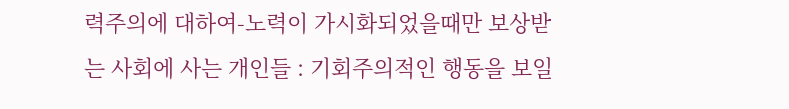력주의에 대하여-노력이 가시화되었을때만 보상받는 사회에 사는 개인들 : 기회주의적인 행동을 보일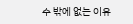수 밖에 없는 이유